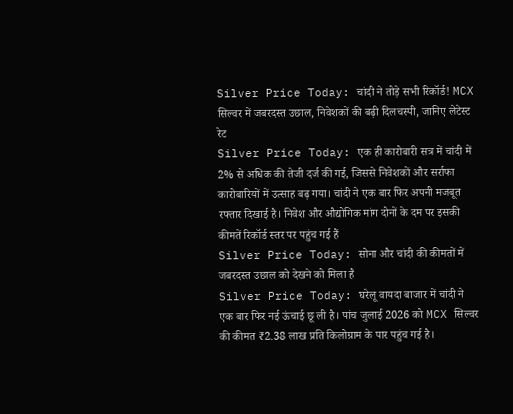Silver Price Today: चांदी ने तोड़े सभी रिकॉर्ड! MCX सिल्वर में जबरदस्त उछाल, निवेशकों की बढ़ी दिलचस्पी, जानिए लेटेस्ट रेट
Silver Price Today: एक ही कारोबारी सत्र में चांदी में 2% से अधिक की तेजी दर्ज की गई, जिससे निवेशकों और सर्राफा कारोबारियों में उत्साह बढ़ गया। चांदी ने एक बार फिर अपनी मजबूत रफ्तार दिखाई है। निवेश और औद्योगिक मांग दोनों के दम पर इसकी कीमतें रिकॉर्ड स्तर पर पहुंच गई हैं
Silver Price Today: सोना और चांदी की कीमतों में जबरदस्त उछाल को देखने को मिला है
Silver Price Today: घरेलू वायदा बाजार में चांदी ने एक बार फिर नई ऊंचाई छू ली है। पांच जुलाई 2026 को MCX सिल्वर की कीमत ₹2.38 लाख प्रति किलोग्राम के पार पहुंच गई है।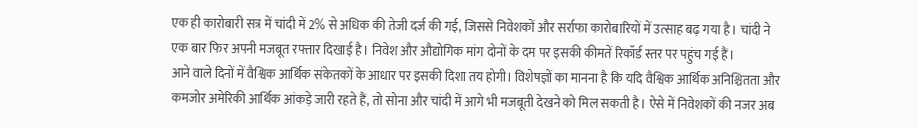एक ही कारोबारी सत्र में चांदी में 2% से अधिक की तेजी दर्ज की गई, जिससे निवेशकों और सर्राफा कारोबारियों में उत्साह बढ़ गया है। चांदी ने एक बार फिर अपनी मजबूत रफ्तार दिखाई है। निवेश और औद्योगिक मांग दोनों के दम पर इसकी कीमतें रिकॉर्ड स्तर पर पहुंच गई हैं।
आने वाले दिनों में वैश्विक आर्थिक संकेतकों के आधार पर इसकी दिशा तय होगी। विशेषज्ञों का मानना है कि यदि वैश्विक आर्थिक अनिश्चितता और कमजोर अमेरिकी आर्थिक आंकड़े जारी रहते हैं, तो सोना और चांदी में आगे भी मजबूती देखने को मिल सकती है। ऐसे में निवेशकों की नजर अब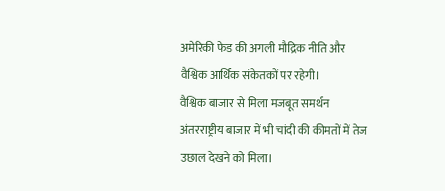अमेरिकी फेड की अगली मौद्रिक नीति और वैश्विक आर्थिक संकेतकों पर रहेगी।
वैश्विक बाजार से मिला मजबूत समर्थन
अंतरराष्ट्रीय बाजार में भी चांदी की कीमतों में तेज उछाल देखने को मिला।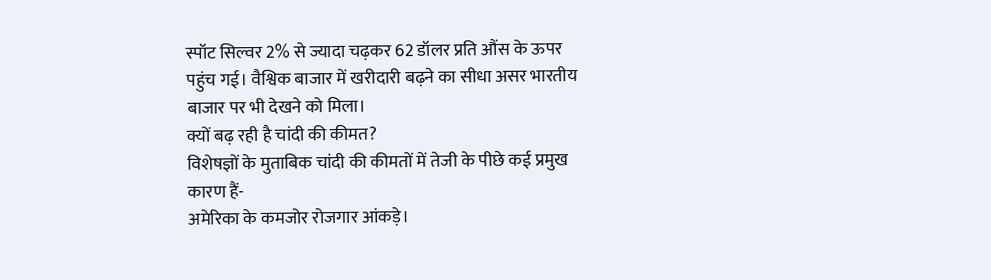स्पॉट सिल्वर 2% से ज्यादा चढ़कर 62 डॉलर प्रति औंस के ऊपर पहुंच गई। वैश्विक बाजार में खरीदारी बढ़ने का सीधा असर भारतीय बाजार पर भी देखने को मिला।
क्यों बढ़ रही है चांदी की कीमत?
विशेषज्ञों के मुताबिक चांदी की कीमतों में तेजी के पीछे कई प्रमुख कारण हैं-
अमेरिका के कमजोर रोजगार आंकड़े।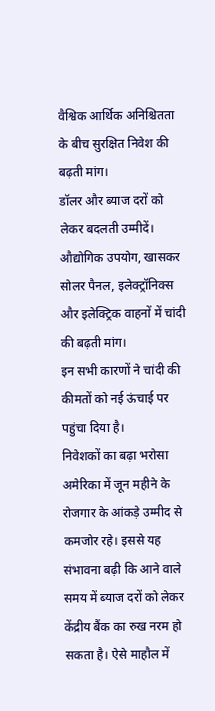वैश्विक आर्थिक अनिश्चितता के बीच सुरक्षित निवेश की बढ़ती मांग।
डॉलर और ब्याज दरों को लेकर बदलती उम्मीदें।
औद्योगिक उपयोग, खासकर सोलर पैनल, इलेक्ट्रॉनिक्स और इलेक्ट्रिक वाहनों में चांदी की बढ़ती मांग।
इन सभी कारणों ने चांदी की कीमतों को नई ऊंचाई पर पहुंचा दिया है।
निवेशकों का बढ़ा भरोसा
अमेरिका में जून महीने के रोजगार के आंकड़े उम्मीद से कमजोर रहे। इससे यह संभावना बढ़ी कि आने वाले समय में ब्याज दरों को लेकर केंद्रीय बैंक का रुख नरम हो सकता है। ऐसे माहौल में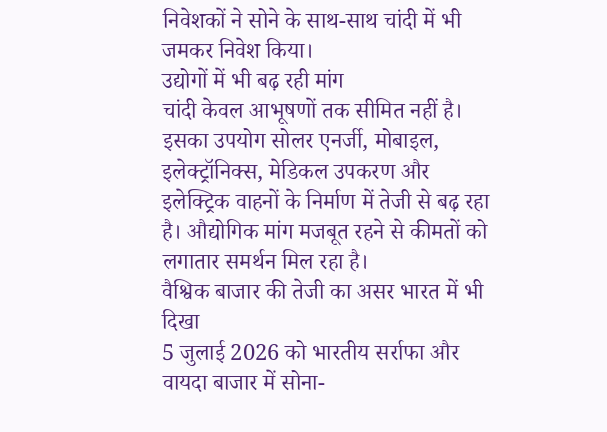निवेशकों ने सोने के साथ-साथ चांदी में भी जमकर निवेश किया।
उद्योगों में भी बढ़ रही मांग
चांदी केवल आभूषणों तक सीमित नहीं है। इसका उपयोग सोलर एनर्जी, मोबाइल, इलेक्ट्रॉनिक्स, मेडिकल उपकरण और इलेक्ट्रिक वाहनों के निर्माण में तेजी से बढ़ रहा है। औद्योगिक मांग मजबूत रहने से कीमतों को लगातार समर्थन मिल रहा है।
वैश्विक बाजार की तेजी का असर भारत में भी दिखा
5 जुलाई 2026 को भारतीय सर्राफा और वायदा बाजार में सोना-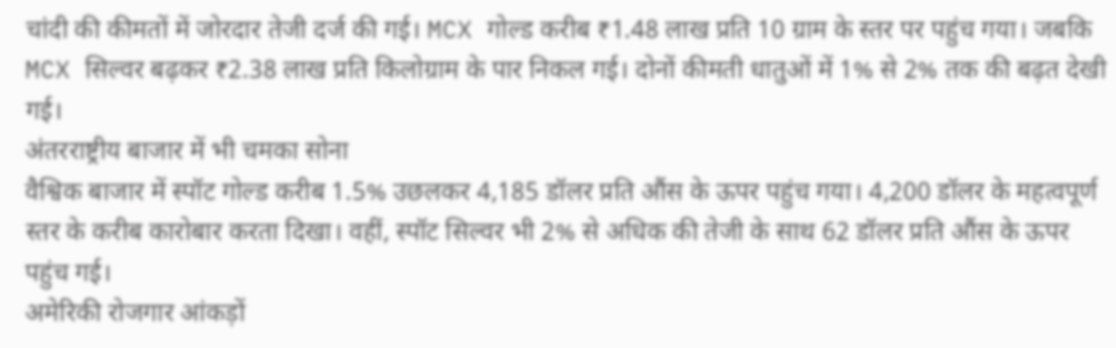चांदी की कीमतों में जोरदार तेजी दर्ज की गई। MCX गोल्ड करीब ₹1.48 लाख प्रति 10 ग्राम के स्तर पर पहुंच गया। जबकि MCX सिल्वर बढ़कर ₹2.38 लाख प्रति किलोग्राम के पार निकल गई। दोनों कीमती धातुओं में 1% से 2% तक की बढ़त देखी गई।
अंतरराष्ट्रीय बाजार में भी चमका सोना
वैश्विक बाजार में स्पॉट गोल्ड करीब 1.5% उछलकर 4,185 डॉलर प्रति औंस के ऊपर पहुंच गया। 4,200 डॉलर के महत्वपूर्ण स्तर के करीब कारोबार करता दिखा। वहीं, स्पॉट सिल्वर भी 2% से अधिक की तेजी के साथ 62 डॉलर प्रति औंस के ऊपर पहुंच गई।
अमेरिकी रोजगार आंकड़ों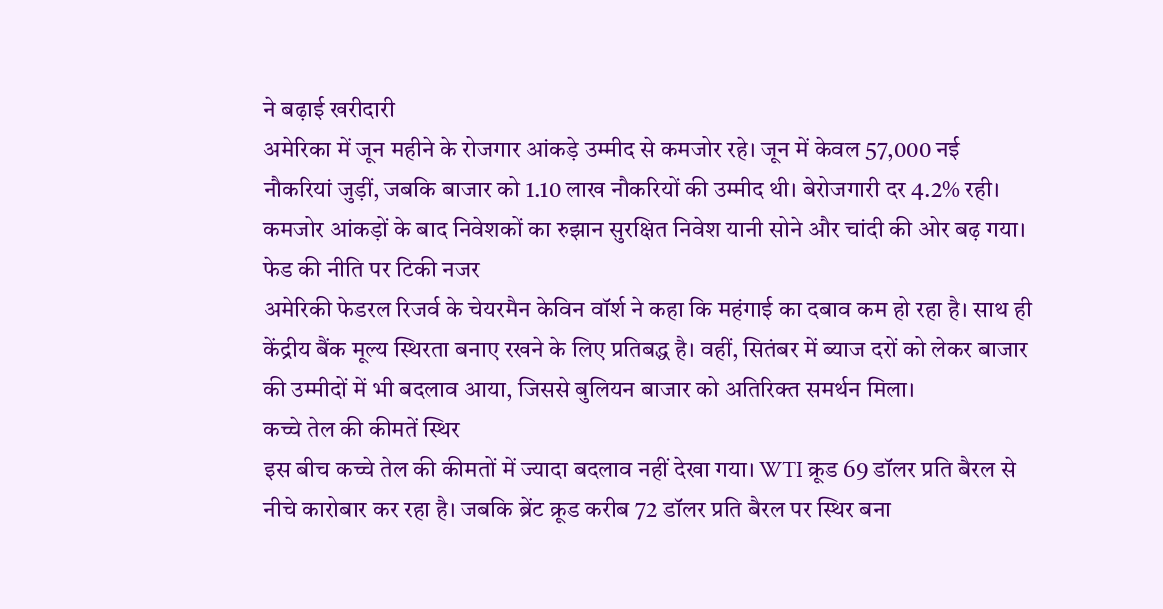ने बढ़ाई खरीदारी
अमेरिका में जून महीने के रोजगार आंकड़े उम्मीद से कमजोर रहे। जून में केवल 57,000 नई नौकरियां जुड़ीं, जबकि बाजार को 1.10 लाख नौकरियों की उम्मीद थी। बेरोजगारी दर 4.2% रही। कमजोर आंकड़ों के बाद निवेशकों का रुझान सुरक्षित निवेश यानी सोने और चांदी की ओर बढ़ गया।
फेड की नीति पर टिकी नजर
अमेरिकी फेडरल रिजर्व के चेयरमैन केविन वॉर्श ने कहा कि महंगाई का दबाव कम हो रहा है। साथ ही केंद्रीय बैंक मूल्य स्थिरता बनाए रखने के लिए प्रतिबद्ध है। वहीं, सितंबर में ब्याज दरों को लेकर बाजार की उम्मीदों में भी बदलाव आया, जिससे बुलियन बाजार को अतिरिक्त समर्थन मिला।
कच्चे तेल की कीमतें स्थिर
इस बीच कच्चे तेल की कीमतों में ज्यादा बदलाव नहीं देखा गया। WTI क्रूड 69 डॉलर प्रति बैरल से नीचे कारोबार कर रहा है। जबकि ब्रेंट क्रूड करीब 72 डॉलर प्रति बैरल पर स्थिर बना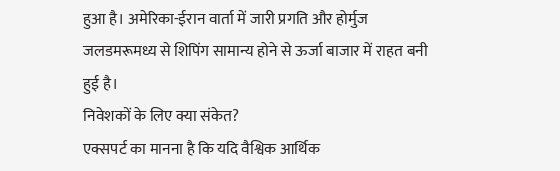हुआ है। अमेरिका-ईरान वार्ता में जारी प्रगति और होर्मुज जलडमरूमध्य से शिपिंग सामान्य होने से ऊर्जा बाजार में राहत बनी हुई है।
निवेशकों के लिए क्या संकेत?
एक्सपर्ट का मानना है कि यदि वैश्विक आर्थिक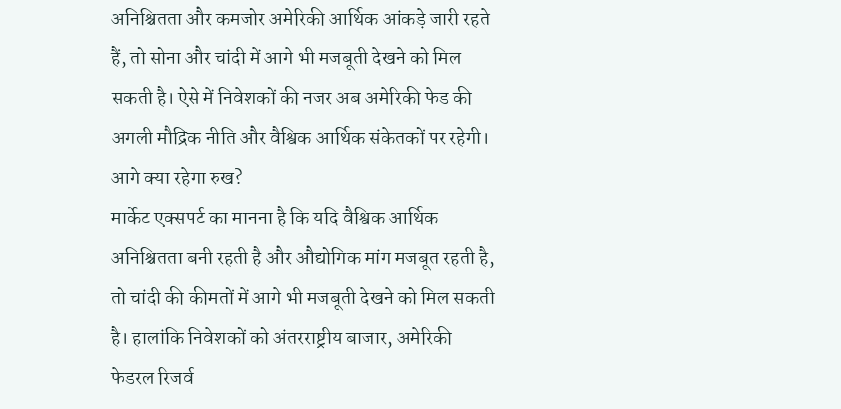अनिश्चितता और कमजोर अमेरिकी आर्थिक आंकड़े जारी रहते हैं, तो सोना और चांदी में आगे भी मजबूती देखने को मिल सकती है। ऐसे में निवेशकों की नजर अब अमेरिकी फेड की अगली मौद्रिक नीति और वैश्विक आर्थिक संकेतकों पर रहेगी।
आगे क्या रहेगा रुख?
मार्केट एक्सपर्ट का मानना है कि यदि वैश्विक आर्थिक अनिश्चितता बनी रहती है और औद्योगिक मांग मजबूत रहती है, तो चांदी की कीमतों में आगे भी मजबूती देखने को मिल सकती है। हालांकि निवेशकों को अंतरराष्ट्रीय बाजार, अमेरिकी फेडरल रिजर्व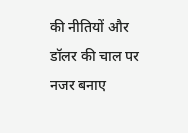की नीतियों और डॉलर की चाल पर नजर बनाए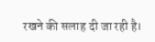रखने की सलाह दी जा रही है।